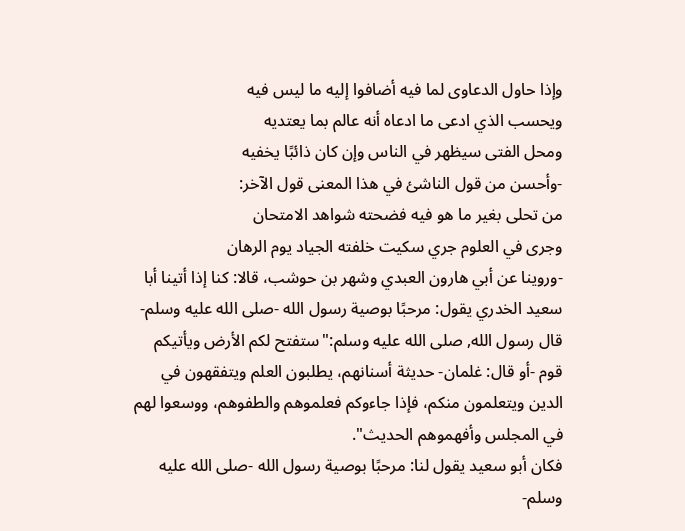وإذا حاول الدعاوى لما فيه أضافوا إليه ما ليس فيه
ويحسب الذي ادعى ما ادعاه أنه عالم بما يعتديه
ومحل الفتى سيظهر في الناس وإن كان ذائبًا يخفيه
-وأحسن من قول الناشئ في هذا المعنى قول الآخر:
من تحلى بغير ما هو فيه فضحته شواهد الامتحان
وجرى في العلوم جري سكيت خلفته الجياد يوم الرهان
-وروينا عن أبي هارون العبدي وشهر بن حوشب، قالا: كنا إذا أتينا أبا سعيد الخدري يقول: مرحبًا بوصية رسول الله -صلى الله عليه وسلم- قال رسول الله, صلى الله عليه وسلم:"ستفتح لكم الأرض ويأتيكم قوم -أو قال: غلمان- حديثة أسنانهم، يطلبون العلم ويتفقهون في الدين ويتعلمون منكم، فإذا جاءوكم فعلموهم والطفوهم، ووسعوا لهم في المجلس وأفهموهم الحديث".
فكان أبو سعيد يقول لنا: مرحبًا بوصية رسول الله -صلى الله عليه وسلم-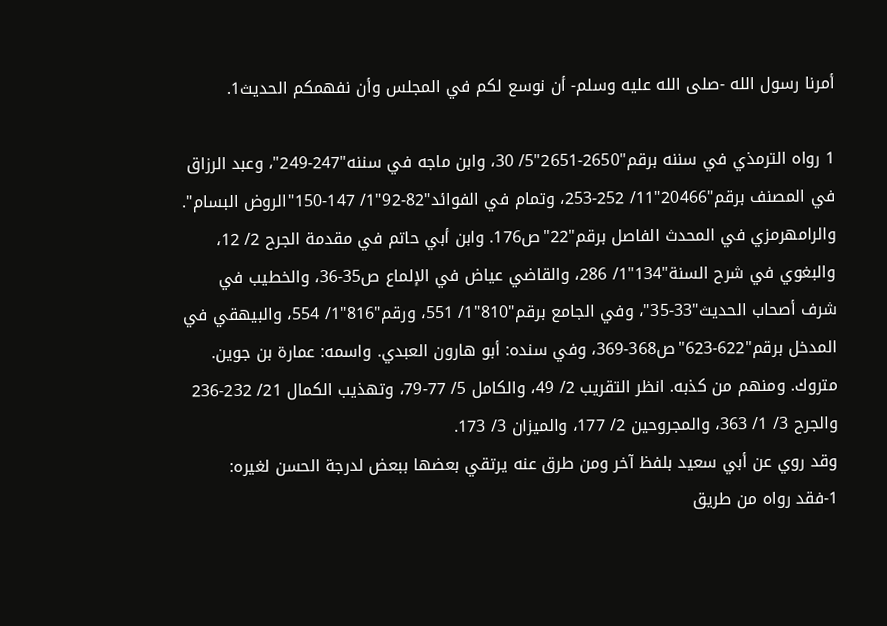أمرنا رسول الله -صلى الله عليه وسلم- أن نوسع لكم في المجلس وأن نفهمكم الحديث1.

1 رواه الترمذي في سننه برقم"2650-2651"5/ 30، وابن ماجه في سننه"247-249"، وعبد الرزاق في المصنف برقم"20466"11/ 252-253، وتمام في الفوائد"82-92"1/ 147-150"الروض البسام". والرامهرمزي في المحدث الفاصل برقم"22"ص176. وابن أبي حاتم في مقدمة الجرح 2/ 12، والبغوي في شرح السنة"134"1/ 286، والقاضي عياض في الإلماع ص35-36، والخطيب في شرف أصحاب الحديث"33-35"، وفي الجامع برقم"810"1/ 551، ورقم"816"1/ 554، والبيهقي في المدخل برقم"622-623"ص368-369، وفي سنده: أبو هارون العبدي. واسمه: عمارة بن جوين. متروك. ومنهم من كذبه. انظر التقريب 2/ 49، والكامل 5/ 77-79، وتهذيب الكمال 21/ 232-236 والجرح 3/ 1/ 363، والمجروحين 2/ 177، والميزان 3/ 173.
وقد روي عن أبي سعيد بلفظ آخر ومن طرق عنه يرتقي بعضها ببعض لدرجة الحسن لغيره:
1-فقد رواه من طريق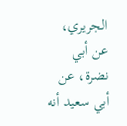الجريري، عن أبي نضرة، عن أبي سعيد أنه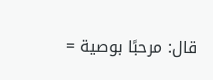قال: مرحبًا بوصية =